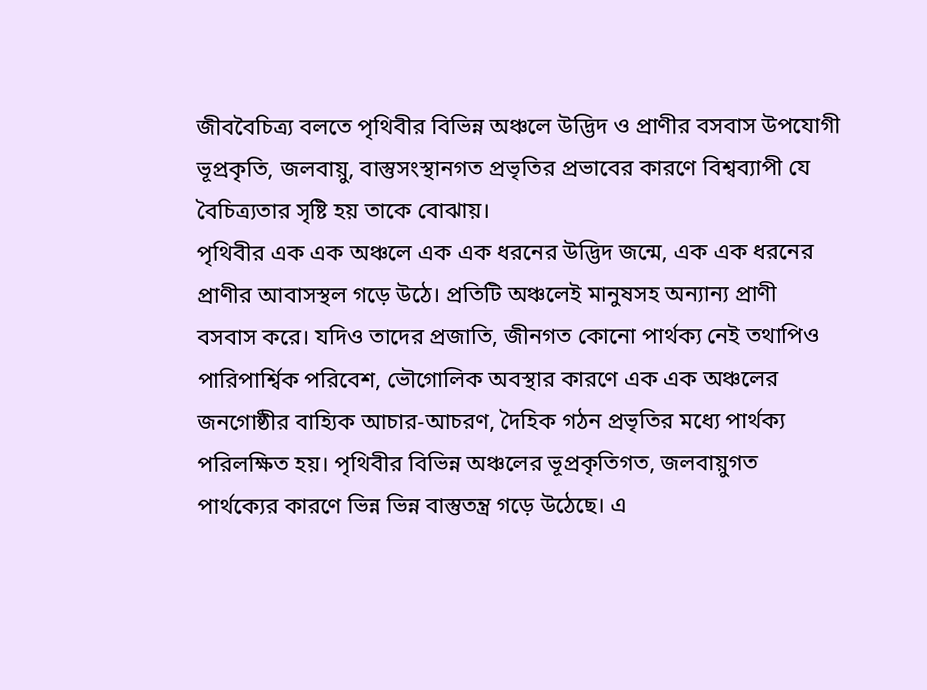জীববৈচিত্র্য বলতে পৃথিবীর বিভিন্ন অঞ্চলে উদ্ভিদ ও প্রাণীর বসবাস উপযোগী ভূপ্রকৃতি, জলবায়ু, বাস্তুসংস্থানগত প্রভৃতির প্রভাবের কারণে বিশ্বব্যাপী যে বৈচিত্র্যতার সৃষ্টি হয় তাকে বোঝায়।
পৃথিবীর এক এক অঞ্চলে এক এক ধরনের উদ্ভিদ জন্মে, এক এক ধরনের প্রাণীর আবাসস্থল গড়ে উঠে। প্রতিটি অঞ্চলেই মানুষসহ অন্যান্য প্রাণী বসবাস করে। যদিও তাদের প্রজাতি, জীনগত কোনো পার্থক্য নেই তথাপিও পারিপার্শ্বিক পরিবেশ, ভৌগোলিক অবস্থার কারণে এক এক অঞ্চলের জনগোষ্ঠীর বাহ্যিক আচার-আচরণ, দৈহিক গঠন প্রভৃতির মধ্যে পার্থক্য পরিলক্ষিত হয়। পৃথিবীর বিভিন্ন অঞ্চলের ভূপ্রকৃতিগত, জলবায়ুগত পার্থক্যের কারণে ভিন্ন ভিন্ন বাস্তুতন্ত্র গড়ে উঠেছে। এ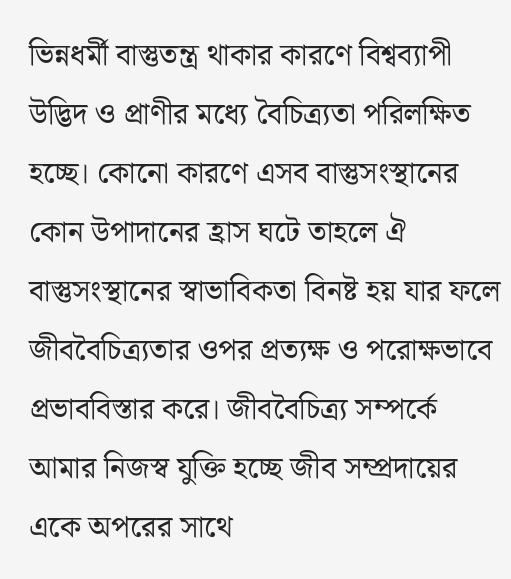ভিন্নধর্মী বাস্তুতন্ত্র থাকার কারণে বিশ্বব্যাপী উদ্ভিদ ও প্রাণীর মধ্যে বৈচিত্র্যতা পরিলক্ষিত হচ্ছে। কোনো কারণে এসব বাস্তুসংস্থানের কোন উপাদানের হ্রাস ঘটে তাহলে ঐ বাস্তুসংস্থানের স্বাভাবিকতা বিনষ্ট হয় যার ফলে জীববৈচিত্র্যতার ওপর প্রত্যক্ষ ও পরোক্ষভাবে প্রভাববিস্তার করে। জীববৈচিত্র্য সম্পর্কে আমার নিজস্ব যুক্তি হচ্ছে জীব সম্প্রদায়ের একে অপরের সাথে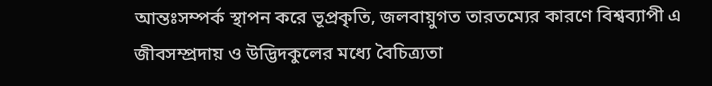আন্তঃসম্পর্ক স্থাপন করে ভূপ্রকৃতি, জলবায়ুগত তারতম্যের কারণে বিশ্বব্যাপী এ জীবসম্প্রদায় ও উদ্ভিদকুলের মধ্যে বৈচিত্র্যতা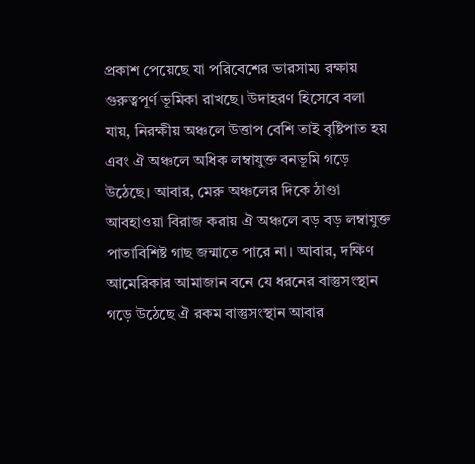প্রকাশ পেয়েছে যা পরিবেশের ভারসাম্য রক্ষায় গুরুত্বপূর্ণ ভূমিকা রাখছে। উদাহরণ হিসেবে বলা যায়, নিরক্ষীয় অঞ্চলে উত্তাপ বেশি তাই বৃষ্টিপাত হয় এবং ঐ অঞ্চলে অধিক লম্বাযুক্ত বনভূমি গড়ে উঠেছে। আবার, মেরু অঞ্চলের দিকে ঠাণ্ডা আবহাওয়া বিরাজ করায় ঐ অঞ্চলে বড় বড় লম্বাযুক্ত পাতাবিশিষ্ট গাছ জন্মাতে পারে না। আবার, দক্ষিণ আমেরিকার আমাজান বনে যে ধরনের বাস্তুসংস্থান গড়ে উঠেছে ঐ রকম বাস্তুসংস্থান আবার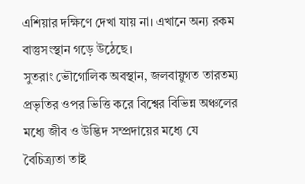এশিয়ার দক্ষিণে দেখা যায় না। এখানে অন্য রকম বাস্তুসংস্থান গড়ে উঠেছে।
সুতরাং ভৌগোলিক অবস্থান, জলবায়ুগত তারতম্য প্রভৃতির ওপর ভিত্তি করে বিশ্বের বিভিন্ন অঞ্চলের মধ্যে জীব ও উদ্ভিদ সম্প্রদায়ের মধ্যে যে বৈচিত্র্যতা তাই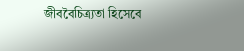জীববৈচিত্র্যতা হিসেবে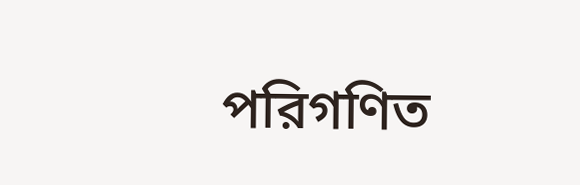পরিগণিত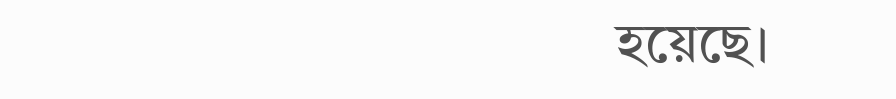হয়েছে।